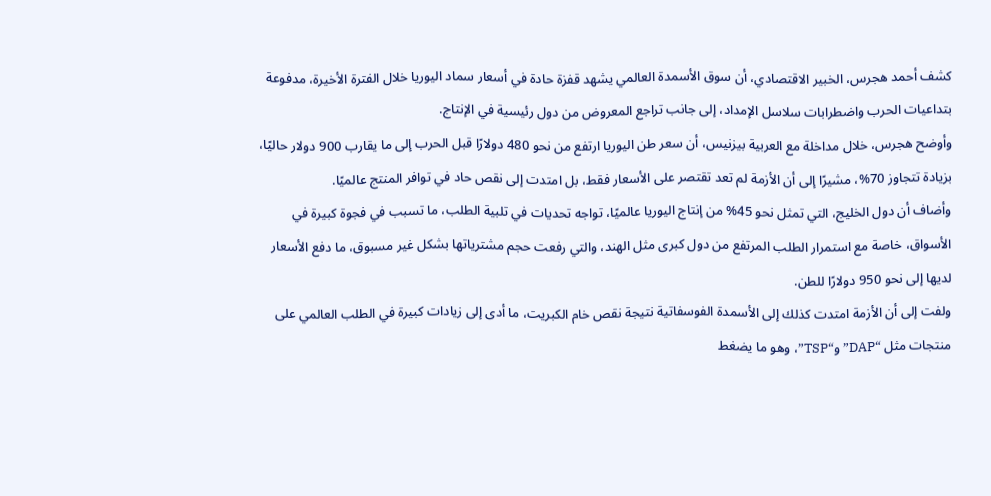كشف أحمد هجرس، الخبير الاقتصادي، أن سوق الأسمدة العالمي يشهد قفزة حادة في أسعار سماد اليوريا خلال الفترة الأخيرة، مدفوعة بتداعيات الحرب واضطرابات سلاسل الإمداد، إلى جانب تراجع المعروض من دول رئيسية في الإنتاج.
وأوضح هجرس، خلال مداخلة مع العربية بيزنيس، أن سعر طن اليوريا ارتفع من نحو 480 دولارًا قبل الحرب إلى ما يقارب 900 دولار حاليًا، بزيادة تتجاوز 70%، مشيرًا إلى أن الأزمة لم تعد تقتصر على الأسعار فقط، بل امتدت إلى نقص حاد في توافر المنتج عالميًا.
وأضاف أن دول الخليج، التي تمثل نحو 45% من إنتاج اليوريا عالميًا، تواجه تحديات في تلبية الطلب، ما تسبب في فجوة كبيرة في الأسواق، خاصة مع استمرار الطلب المرتفع من دول كبرى مثل الهند، والتي رفعت حجم مشترياتها بشكل غير مسبوق، ما دفع الأسعار لديها إلى نحو 950 دولارًا للطن.
ولفت إلى أن الأزمة امتدت كذلك إلى الأسمدة الفوسفاتية نتيجة نقص خام الكبريت، ما أدى إلى زيادات كبيرة في الطلب العالمي على منتجات مثل “DAP” و“TSP”، وهو ما يضغط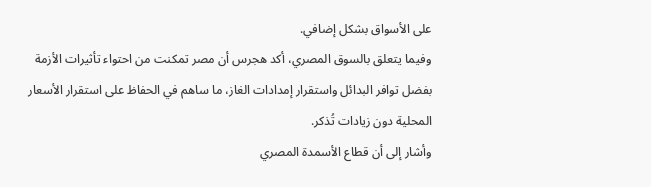على الأسواق بشكل إضافي.
وفيما يتعلق بالسوق المصري، أكد هجرس أن مصر تمكنت من احتواء تأثيرات الأزمة بفضل توافر البدائل واستقرار إمدادات الغاز، ما ساهم في الحفاظ على استقرار الأسعار المحلية دون زيادات تُذكر.
وأشار إلى أن قطاع الأسمدة المصري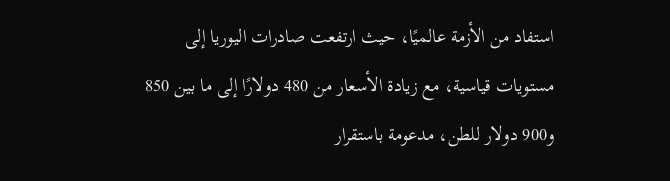استفاد من الأزمة عالميًا، حيث ارتفعت صادرات اليوريا إلى مستويات قياسية، مع زيادة الأسعار من 480 دولارًا إلى ما بين 850 و900 دولار للطن، مدعومة باستقرار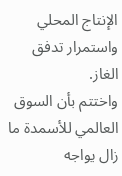الإنتاج المحلي واستمرار تدفق الغاز.
واختتم بأن السوق العالمي للأسمدة ما زال يواجه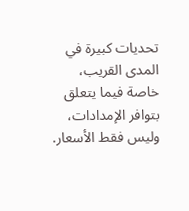تحديات كبيرة في المدى القريب، خاصة فيما يتعلق بتوافر الإمدادات، وليس فقط الأسعار.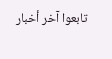تابعوا آخر أخبار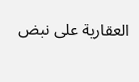العقارية على نبض